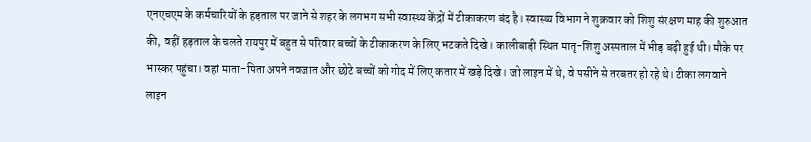एनएचएम के कर्मचारियों के हड़ताल पर जाने से शहर के लगभग सभी स्वास्थ्य केंद्रों में टीकाकरण बंद है। स्वास्थ्य विभाग ने शुक्रवार को शिशु संरक्षण माह की शुरुआत की, वहीं हड़ताल के चलते रायपुर में बहुत से परिवार बच्चों के टीकाकरण के लिए भटकते दिखे। कालीबाड़ी स्थित मातृ-शिशु अस्पताल में भीड़ बढ़ी हुई थी। मौके पर भास्कर पहुंचा। वहां माता-पिता अपने नवजात और छोटे बच्चों को गोद में लिए कतार में खड़े दिखे। जो लाइन में थे, वे पसीने से तरबतर हो रहे थे। टीका लगवाने लाइन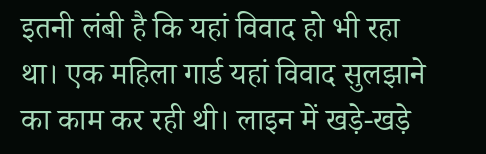इतनी लंबी है कि यहां विवाद हो भी रहा था। एक महिला गार्ड यहां विवाद सुलझाने का काम कर रही थी। लाइन में खड़े-खड़े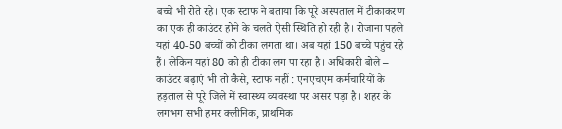बच्चे भी रोते रहे। एक स्टाफ ने बताया कि पूरे अस्पताल में टीकाकरण का एक ही काउंटर होने के चलते ऐसी स्थिति हो रही है। रोजाना पहले यहां 40-50 बच्चों को टीका लगता था। अब यहां 150 बच्चे पहुंच रहे हैं। लेकिन यहां 80 को ही टीका लग पा रहा है। अधिकारी बोले – काउंटर बढ़ाएं भी तो कैसे, स्टाफ नहीं : एनएचएम कर्मचारियों के हड़ताल से पूरे जिले में स्वास्थ्य व्यवस्था पर असर पड़ा है। शहर के लगभग सभी हमर क्लीनिक, प्राथमिक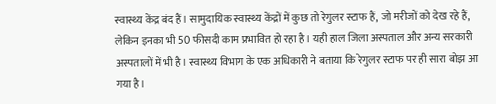स्वास्थ्य केंद्र बंद हैं। सामुदायिक स्वास्थ्य केंद्रों में कुछ तो रेगुलर स्टाफ हैं, जो मरीजों को देख रहे हैं, लेकिन इनका भी 50 फीसदी काम प्रभावित हो रहा है। यही हाल जिला अस्पताल और अन्य सरकारी अस्पतालों में भी है। स्वास्थ्य विभाग के एक अधिकारी ने बताया कि रेगुलर स्टाफ पर ही सारा बोझ आ गया है।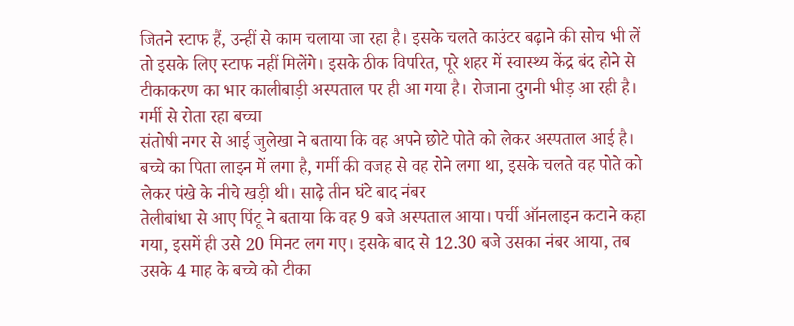जितने स्टाफ हैं, उन्हीं से काम चलाया जा रहा है। इसके चलते काउंटर बढ़ाने की सोच भी लें तो इसके लिए स्टाफ नहीं मिलेंगे। इसके ठीक विपरित, पूरे शहर में स्वास्थ्य केंद्र बंद होने से टीकाकरण का भार कालीबाड़ी अस्पताल पर ही आ गया है। रोजाना दुगनी भीड़ आ रही है। गर्मी से रोता रहा बच्चा
संतोषी नगर से आई जुलेखा ने बताया कि वह अपने छोटे पोते को लेकर अस्पताल आई है। बच्चे का पिता लाइन में लगा है, गर्मी की वजह से वह रोने लगा था, इसके चलते वह पोते को लेकर पंखे के नीचे खड़ी थी। साढ़े तीन घंटे बाद नंबर
तेलीबांधा से आए पिंटू ने बताया कि वह 9 बजे अस्पताल आया। पर्ची ऑनलाइन कटाने कहा गया, इसमें ही उसे 20 मिनट लग गए। इसके बाद से 12.30 बजे उसका नंबर आया, तब उसके 4 माह के बच्चे को टीका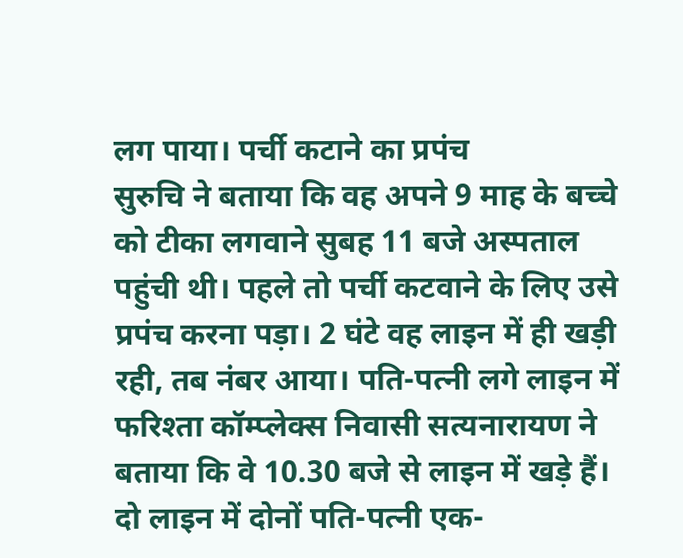लग पाया। पर्ची कटाने का प्रपंच
सुरुचि ने बताया कि वह अपने 9 माह के बच्चे को टीका लगवाने सुबह 11 बजे अस्पताल पहुंची थी। पहले तो पर्ची कटवाने के लिए उसे प्रपंच करना पड़ा। 2 घंटे वह लाइन में ही खड़ी रही, तब नंबर आया। पति-पत्नी लगे लाइन में
फरिश्ता कॉम्प्लेक्स निवासी सत्यनारायण ने बताया कि वे 10.30 बजे से लाइन में खड़े हैं। दो लाइन में दोनों पति-पत्नी एक-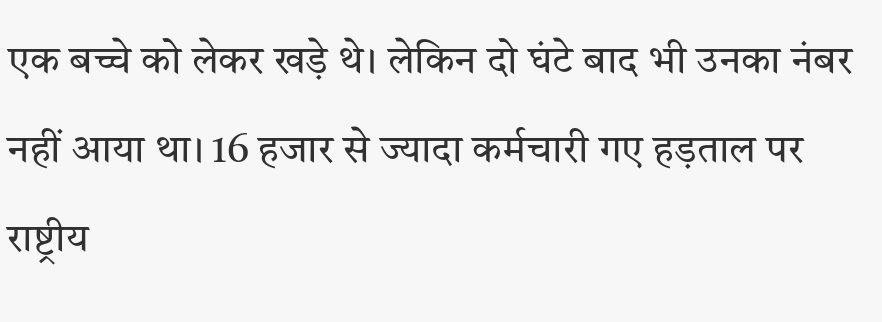एक बच्चे को लेकर खड़े थे। लेकिन दो घंटे बाद भी उनका नंबर नहीं आया था। 16 हजार से ज्यादा कर्मचारी गए हड़ताल पर
राष्ट्रीय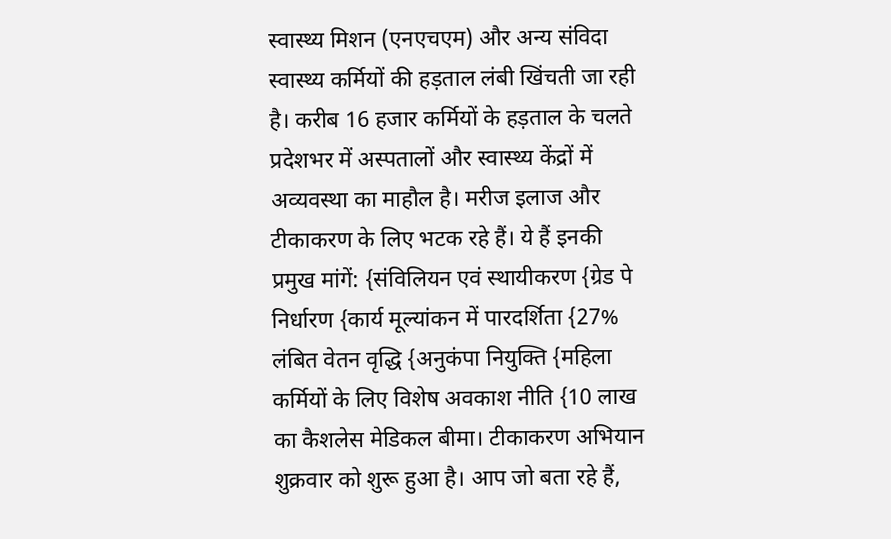स्वास्थ्य मिशन (एनएचएम) और अन्य संविदा स्वास्थ्य कर्मियों की हड़ताल लंबी खिंचती जा रही है। करीब 16 हजार कर्मियों के हड़ताल के चलते प्रदेशभर में अस्पतालों और स्वास्थ्य केंद्रों में अव्यवस्था का माहौल है। मरीज इलाज और टीकाकरण के लिए भटक रहे हैं। ये हैं इनकी प्रमुख मांगें: {संविलियन एवं स्थायीकरण {ग्रेड पे निर्धारण {कार्य मूल्यांकन में पारदर्शिता {27% लंबित वेतन वृद्धि {अनुकंपा नियुक्ति {महिला कर्मियों के लिए विशेष अवकाश नीति {10 लाख का कैशलेस मेडिकल बीमा। टीकाकरण अभियान शुक्रवार को शुरू हुआ है। आप जो बता रहे हैं,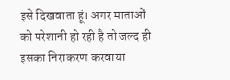इसे दिखवाता हूं। अगर माताओं को परेशानी हो रही है तो जल्द ही इसका निराकरण करवाया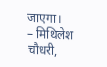जाएगा।
– मिथिलेश चौधरी,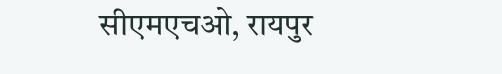सीएमएचओ, रायपुर